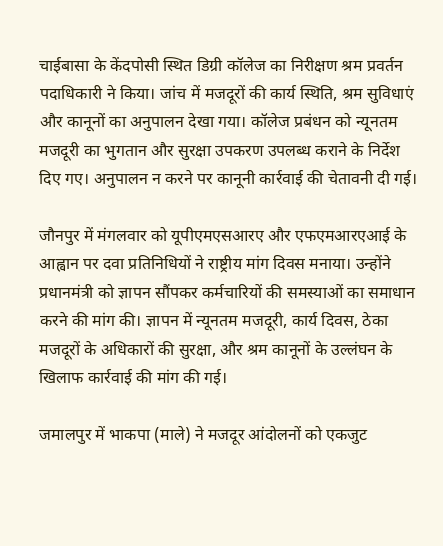चाईबासा के केंदपोसी स्थित डिग्री कॉलेज का निरीक्षण श्रम प्रवर्तन पदाधिकारी ने किया। जांच में मजदूरों की कार्य स्थिति, श्रम सुविधाएं और कानूनों का अनुपालन देखा गया। कॉलेज प्रबंधन को न्यूनतम मजदूरी का भुगतान और सुरक्षा उपकरण उपलब्ध कराने के निर्देश दिए गए। अनुपालन न करने पर कानूनी कार्रवाई की चेतावनी दी गई।

जौनपुर में मंगलवार को यूपीएमएसआरए और एफएमआरएआई के आह्वान पर दवा प्रतिनिधियों ने राष्ट्रीय मांग दिवस मनाया। उन्होंने प्रधानमंत्री को ज्ञापन सौंपकर कर्मचारियों की समस्याओं का समाधान करने की मांग की। ज्ञापन में न्यूनतम मजदूरी, कार्य दिवस, ठेका मजदूरों के अधिकारों की सुरक्षा, और श्रम कानूनों के उल्लंघन के खिलाफ कार्रवाई की मांग की गई।

जमालपुर में भाकपा (माले) ने मजदूर आंदोलनों को एकजुट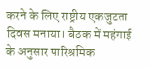करने के लिए राष्ट्रीय एकजुटता दिवस मनाया। बैठक में महंगाई के अनुसार पारिश्रमिक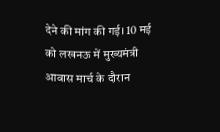देने की मांग की गई। 10 मई को लखनऊ में मुख्यमंत्री आवास मार्च के दौरान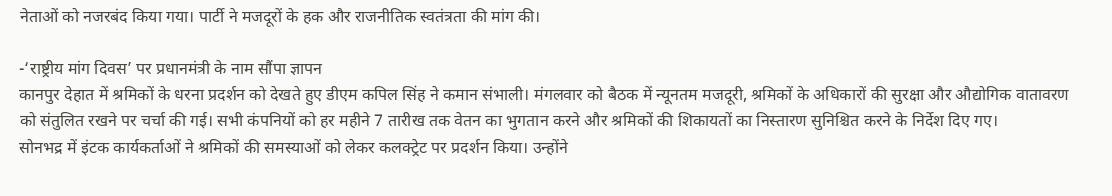नेताओं को नजरबंद किया गया। पार्टी ने मजदूरों के हक और राजनीतिक स्वतंत्रता की मांग की।

-‘राष्ट्रीय मांग दिवस’ पर प्रधानमंत्री के नाम सौंपा ज्ञापन
कानपुर देहात में श्रमिकों के धरना प्रदर्शन को देखते हुए डीएम कपिल सिंह ने कमान संभाली। मंगलवार को बैठक में न्यूनतम मजदूरी, श्रमिकों के अधिकारों की सुरक्षा और औद्योगिक वातावरण को संतुलित रखने पर चर्चा की गई। सभी कंपनियों को हर महीने 7 तारीख तक वेतन का भुगतान करने और श्रमिकों की शिकायतों का निस्तारण सुनिश्चित करने के निर्देश दिए गए।
सोनभद्र में इंटक कार्यकर्ताओं ने श्रमिकों की समस्याओं को लेकर कलक्ट्रेट पर प्रदर्शन किया। उन्होंने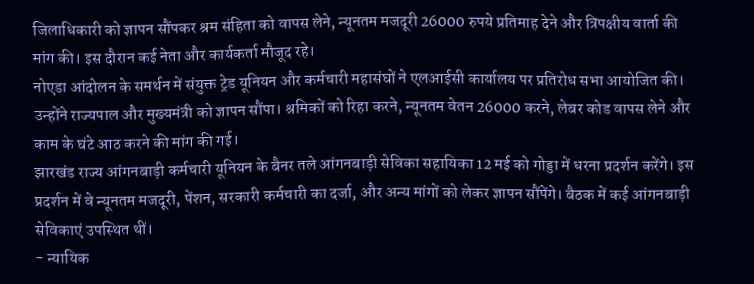जिलाधिकारी को ज्ञापन सौंपकर श्रम संहिता को वापस लेने, न्यूनतम मजदूरी 26000 रुपये प्रतिमाह देने और त्रिपक्षीय वार्ता की मांग की। इस दौरान कई नेता और कार्यकर्ता मौजूद रहे।
नोएडा आंदोलन के समर्थन में संयुक्त ट्रेड यूनियन और कर्मचारी महासंघों ने एलआईसी कार्यालय पर प्रतिरोध सभा आयोजित की। उन्होंने राज्यपाल और मुख्यमंत्री को ज्ञापन सौंपा। श्रमिकों को रिहा करने, न्यूनतम वेतन 26000 करने, लेबर कोड वापस लेने और काम के घंटे आठ करने की मांग की गई।
झारखंड राज्य आंगनबाड़ी कर्मचारी यूनियन के बैनर तले आंगनबाड़ी सेविका सहायिका 12 मई को गोड्डा में धरना प्रदर्शन करेंगे। इस प्रदर्शन में वे न्यूनतम मजदूरी, पेंशन, सरकारी कर्मचारी का दर्जा, और अन्य मांगों को लेकर ज्ञापन सौंपेंगे। बैठक में कई आंगनबाड़ी सेविकाएं उपस्थित थीं।
- न्यायिक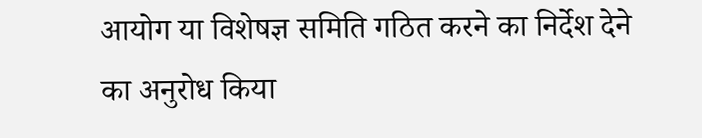आयोग या विशेषज्ञ समिति गठित करने का निर्देश देने का अनुरोध किया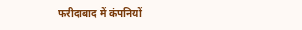फरीदाबाद में कंपनियों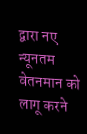द्वारा नए न्यूनतम वेतनमान को लागू करने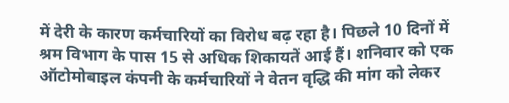में देरी के कारण कर्मचारियों का विरोध बढ़ रहा है। पिछले 10 दिनों में श्रम विभाग के पास 15 से अधिक शिकायतें आई हैं। शनिवार को एक ऑटोमोबाइल कंपनी के कर्मचारियों ने वेतन वृद्धि की मांग को लेकर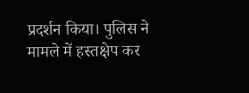प्रदर्शन किया। पुलिस ने मामले में हस्तक्षेप कर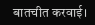बातचीत करवाई।